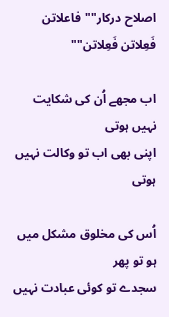اصلاح درکار""فاعلاتن فَعِلاتن فَعِلاتن""

اب مجھے اُن کی شکایت نہیں ہوتی
اپنی بھی اب تو وکالت نہیں ہوتی

اُس کی مخلوق مشکل میں ہو تو پھر
سجدے تو کوئی عبادت نہیں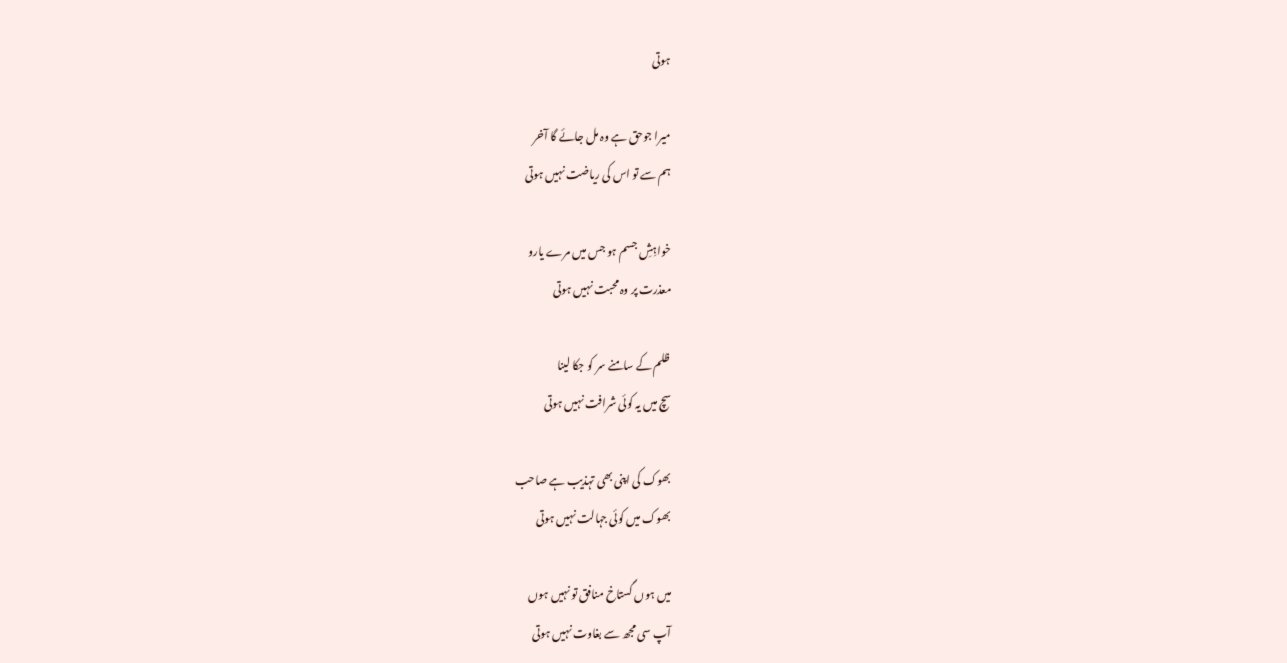ہوتی

میرا جوحق ہے وہ مل جائے گا آخر
ہم سے تو اس کی ریاضت نہیں ہوتی

خواہِشِ جسم ہو جس میں مرے یارو
معذرت پر وہ محبت نہیں ہوتی

ظلم کے سامنے سر کو جکا لینا
سچ میں یہ کوئی شرافت نہیں ہوتی

بھوک کی اپنی بھی تہذیب ہے صاحب
بھوک میں کوئی جہالت نہیں ہوتی

میں ہوں گستاخ منافق تو نہیں ہوں
آپ سی مجھ سے بغاوت نہیں ہوتی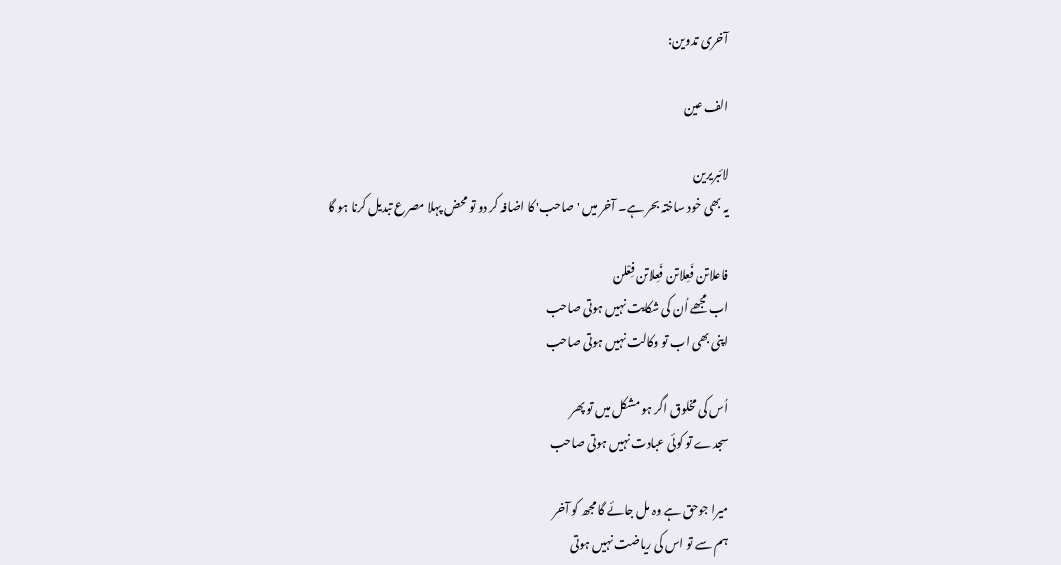آخری تدوین:

الف عین

لائبریرین
یہ بھی خود ساختہ بحر ہے۔ آخر میں 'صاحب' کا اضافہ کر دو تو محض پہلا مصرع تبدیل کرنا ہو گا

فاعلاتن فَعِلاتن فَعِلاتن فِعْلن
اب مجھے اُن کی شکایت نہیں ہوتی صاحب
اپنی بھی اب تو وکالت نہیں ہوتی صاحب

اُس کی مخلوق اگر ہو مشکل میں تو پھر
سجدے تو کوئی عبادت نہیں ہوتی صاحب

میرا جوحق ہے وہ مل جائے گا مجھ کو آخر
ہم سے تو اس کی ریاضت نہیں ہوتی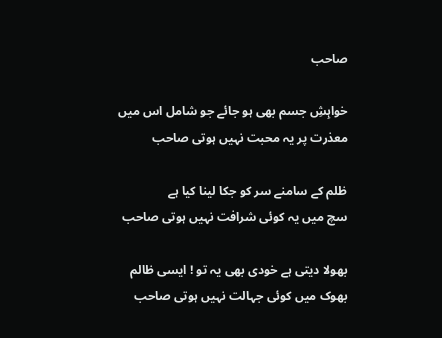صاحب

خواہِشِ جسم بھی ہو جائے جو شامل اس میں
معذرت پر یہ محبت نہیں ہوتی صاحب

ظلم کے سامنے سر کو جکا لینا کیا ہے
سچ میں یہ کوئی شرافت نہیں ہوتی صاحب

بھولا دیتی ہے خودی بھی یہ تو ! ایسی ظالم
بھوک میں کوئی جہالت نہیں ہوتی صاحب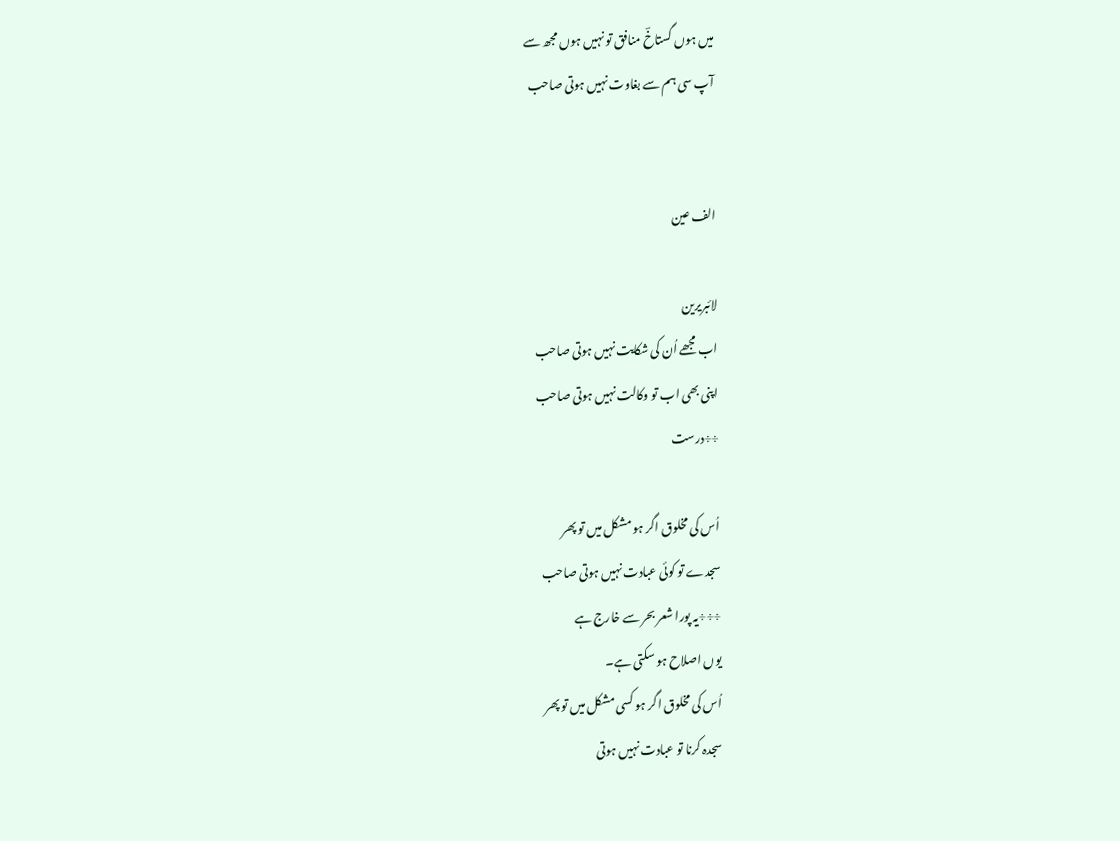میں ہوں گستاخؔ منافق تو نہیں ہوں مجھ سے
آپ سی ہم سے بغاوت نہیں ہوتی صاحب


الف عین

لائبریرین
اب مجھے اُن کی شکایت نہیں ہوتی صاحب
اپنی بھی اب تو وکالت نہیں ہوتی صاحب
÷÷درست

اُس کی مخلوق اگر ہو مشکل میں تو پھر
سجدے تو کوئی عبادت نہیں ہوتی صاحب
÷÷÷یہ پورا شعر بحر سے خارج ہے
یوں اصلاح ہو سکتی ہے۔
اُس کی مخلوق اگر ہو کسی مشکل میں تو پھر
سجدہ کرنا تو عبادت نہیں ہوتی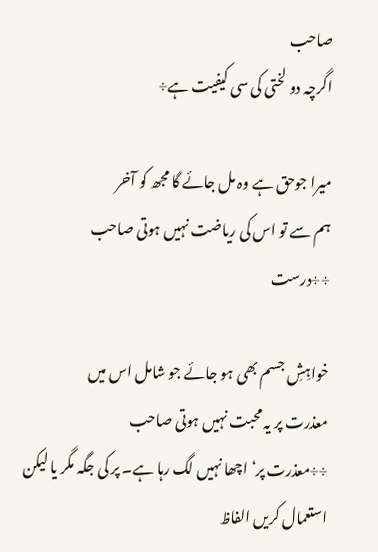صاحب
اگرچہ دو لختی کی سی کیفیت ہے÷

میرا جوحق ہے وہ مل جائے گا مجھ کو آخر
ہم سے تو اس کی ریاضت نہیں ہوتی صاحب
÷÷درست

خواہِشِ جسم بھی ہو جائے جو شامل اس میں
معذرت پر یہ محبت نہیں ہوتی صاحب
÷÷معذرت پر‘ اچھا نہیں لگ رہا ہے۔ پر کی جگہ مگر یا لیکن استعمال کریں الفاظ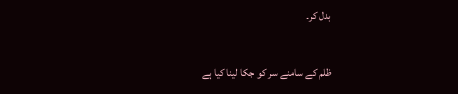بدل کر۔

ظلم کے سامنے سر کو جکا لینا کیا ہے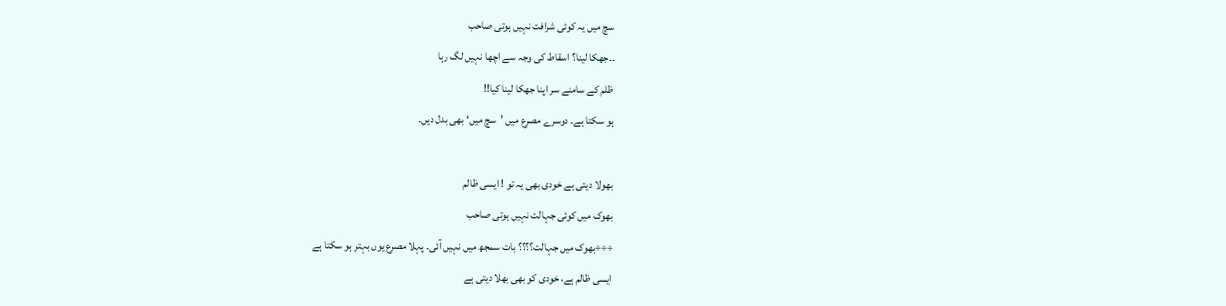سچ میں یہ کوئی شرافت نہیں ہوتی صاحب
۔۔جھکا لینا؟ اسقاط کی وجہ سے اچھا نہیں لگ رہا
ظلم کے سامنے سر اپنا جھکا لینا کیا!!
ہو سکتا ہے۔ دوسرے مصرع میں ’سچ میں‘ بھی بدل دیں۔

بھولا دیتی ہے خودی بھی یہ تو ! ایسی ظالم
بھوک میں کوئی جہالت نہیں ہوتی صاحب
÷÷÷بھوک میں جہالت؟؟؟؟ بات سمجھ میں نہیں آئی۔ پہلا مصرع یوں بہتر ہو سکتا ہے
ایسی ظالم ہے، خودی کو بھی بھلا دیتی ہے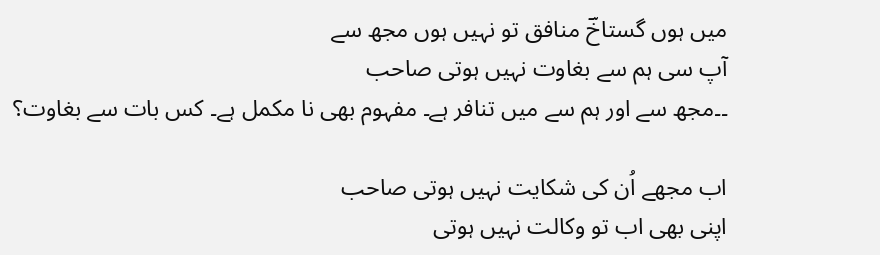میں ہوں گستاخؔ منافق تو نہیں ہوں مجھ سے
آپ سی ہم سے بغاوت نہیں ہوتی صاحب
۔۔مجھ سے اور ہم سے میں تنافر ہے۔ مفہوم بھی نا مکمل ہے۔ کس بات سے بغاوت؟

اب مجھے اُن کی شکایت نہیں ہوتی صاحب
اپنی بھی اب تو وکالت نہیں ہوتی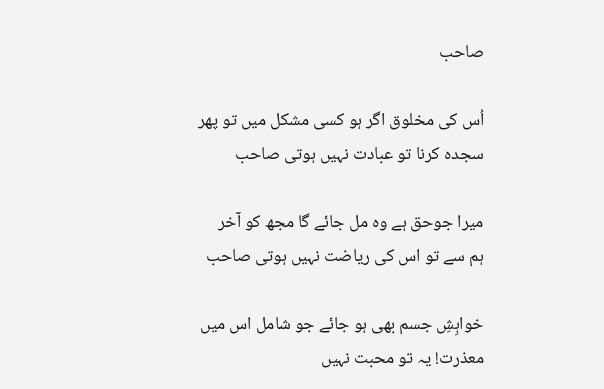صاحب

اُس کی مخلوق اگر ہو کسی مشکل میں تو پھر
سجدہ کرنا تو عبادت نہیں ہوتی صاحب

میرا جوحق ہے وہ مل جائے گا مجھ کو آخر
ہم سے تو اس کی ریاضت نہیں ہوتی صاحب

خواہِشِ جسم بھی ہو جائے جو شامل اس میں
معذرت! یہ تو محبت نہیں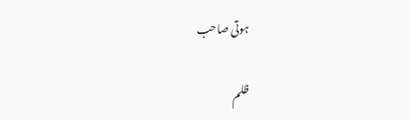ہوتی صاحب

ظلم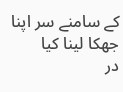کے سامنے سر اپنا جھکا لینا کیا
در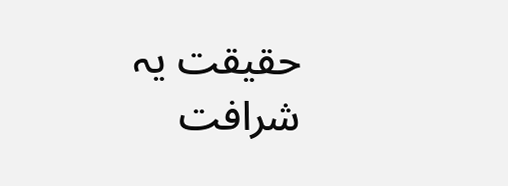حقیقت یہ شرافت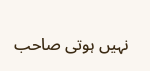نہیں ہوتی صاحب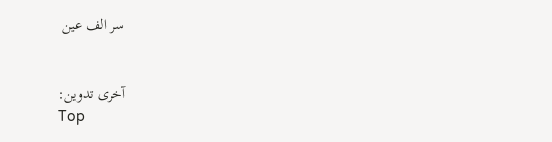سر الف عین


آخری تدوین:
Top